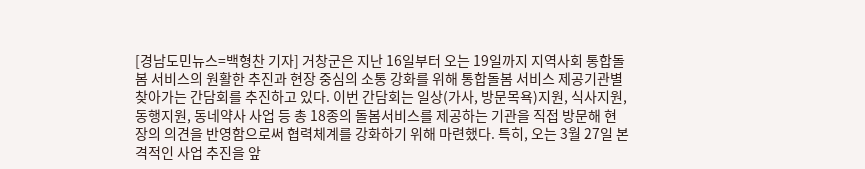[경남도민뉴스=백형찬 기자] 거창군은 지난 16일부터 오는 19일까지 지역사회 통합돌봄 서비스의 원활한 추진과 현장 중심의 소통 강화를 위해 통합돌봄 서비스 제공기관별 찾아가는 간담회를 추진하고 있다. 이번 간담회는 일상(가사, 방문목욕)지원, 식사지원, 동행지원, 동네약사 사업 등 총 18종의 돌봄서비스를 제공하는 기관을 직접 방문해 현장의 의견을 반영함으로써 협력체계를 강화하기 위해 마련했다. 특히, 오는 3월 27일 본격적인 사업 추진을 앞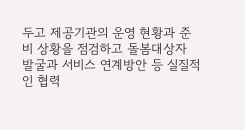두고 제공기관의 운영 현황과 준비 상황을 점검하고 돌봄대상자 발굴과 서비스 연계방안 등 실질적인 협력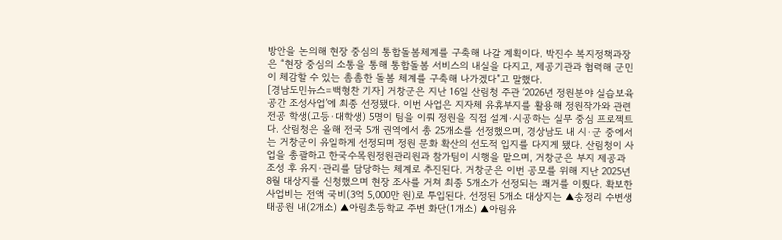방안을 논의해 현장 중심의 통합돌봄체계를 구축해 나갈 계획이다. 박진수 복지정책과장은 “현장 중심의 소통을 통해 통합돌봄 서비스의 내실을 다지고, 제공기관과 협력해 군민이 체감할 수 있는 촘촘한 돌봄 체계를 구축해 나가겠다”고 말했다.
[경남도민뉴스=백형찬 기자] 거창군은 지난 16일 산림청 주관 ‘2026년 정원분야 실습보육공간 조성사업’에 최종 선정됐다. 이번 사업은 지자체 유휴부지를 활용해 정원작가와 관련 전공 학생(고등·대학생) 5명이 팀을 이뤄 정원을 직접 설계·시공하는 실무 중심 프로젝트다. 산림청은 올해 전국 5개 권역에서 총 25개소를 선정했으며, 경상남도 내 시·군 중에서는 거창군이 유일하게 선정되며 정원 문화 확산의 선도적 입지를 다지게 됐다. 산림청이 사업을 총괄하고 한국수목원정원관리원과 참가팀이 시행을 맡으며, 거창군은 부지 제공과 조성 후 유지·관리를 담당하는 체계로 추진된다. 거창군은 이번 공모를 위해 지난 2025년 8월 대상지를 신청했으며 현장 조사를 거쳐 최종 5개소가 선정되는 쾌거를 이뤘다. 확보한 사업비는 전액 국비(3억 5,000만 원)로 투입된다. 선정된 5개소 대상지는 ▲송정리 수변생태공원 내(2개소) ▲아림초등학교 주변 화단(1개소) ▲아림유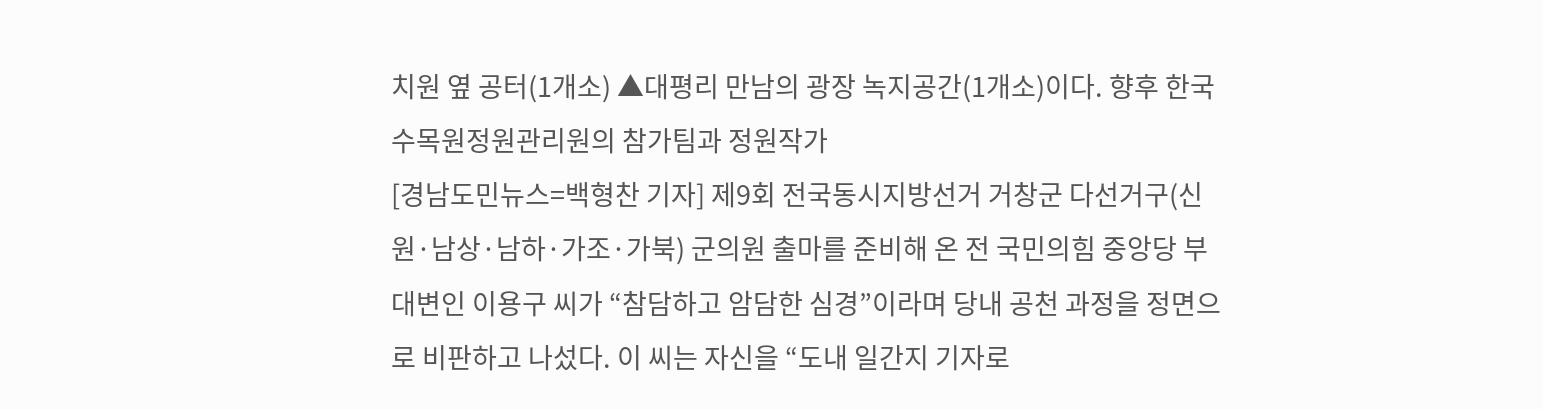치원 옆 공터(1개소) ▲대평리 만남의 광장 녹지공간(1개소)이다. 향후 한국수목원정원관리원의 참가팀과 정원작가
[경남도민뉴스=백형찬 기자] 제9회 전국동시지방선거 거창군 다선거구(신원·남상·남하·가조·가북) 군의원 출마를 준비해 온 전 국민의힘 중앙당 부대변인 이용구 씨가 “참담하고 암담한 심경”이라며 당내 공천 과정을 정면으로 비판하고 나섰다. 이 씨는 자신을 “도내 일간지 기자로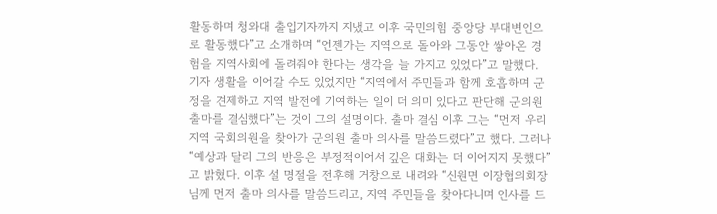활동하며 청와대 출입기자까지 지냈고 이후 국민의힘 중앙당 부대변인으로 활동했다”고 소개하며 “언젠가는 지역으로 돌아와 그동안 쌓아온 경험을 지역사회에 돌려줘야 한다는 생각을 늘 가지고 있었다”고 말했다. 기자 생활을 이어갈 수도 있었지만 “지역에서 주민들과 함께 호흡하며 군정을 견제하고 지역 발전에 기여하는 일이 더 의미 있다고 판단해 군의원 출마를 결심했다”는 것이 그의 설명이다. 출마 결심 이후 그는 “먼저 우리 지역 국회의원을 찾아가 군의원 출마 의사를 말씀드렸다”고 했다. 그러나 “예상과 달리 그의 반응은 부정적이어서 깊은 대화는 더 이어지지 못했다”고 밝혔다. 이후 설 명절을 전후해 거창으로 내려와 “신원면 이장협의회장님께 먼저 출마 의사를 말씀드리고, 지역 주민들을 찾아다니며 인사를 드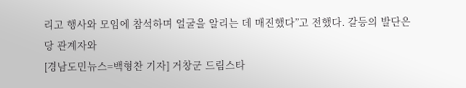리고 행사와 모임에 참석하며 얼굴을 알리는 데 매진했다”고 전했다. 갈등의 발단은 당 관계자와
[경남도민뉴스=백형찬 기자] 거창군 드림스타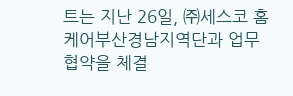트는 지난 26일, ㈜세스코 홈케어부산경남지역단과 업무 협약을 체결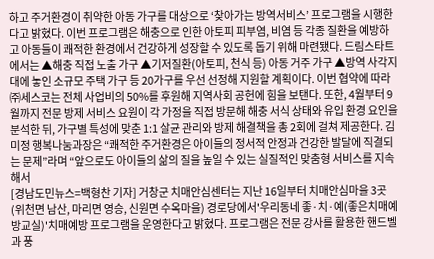하고 주거환경이 취약한 아동 가구를 대상으로 ‘찾아가는 방역서비스’ 프로그램을 시행한다고 밝혔다. 이번 프로그램은 해충으로 인한 아토피 피부염, 비염 등 각종 질환을 예방하고 아동들이 쾌적한 환경에서 건강하게 성장할 수 있도록 돕기 위해 마련됐다. 드림스타트에서는 ▲해충 직접 노출 가구 ▲기저질환(아토피, 천식 등) 아동 거주 가구 ▲방역 사각지대에 놓인 소규모 주택 가구 등 20가구를 우선 선정해 지원할 계획이다. 이번 협약에 따라 ㈜세스코는 전체 사업비의 50%를 후원해 지역사회 공헌에 힘을 보탠다. 또한, 4월부터 9월까지 전문 방제 서비스 요원이 각 가정을 직접 방문해 해충 서식 상태와 유입 환경 요인을 분석한 뒤, 가구별 특성에 맞춘 1:1 살균 관리와 방제 해결책을 총 2회에 걸쳐 제공한다. 김미정 행복나눔과장은 “쾌적한 주거환경은 아이들의 정서적 안정과 건강한 발달에 직결되는 문제”라며 “앞으로도 아이들의 삶의 질을 높일 수 있는 실질적인 맞춤형 서비스를 지속해서
[경남도민뉴스=백형찬 기자] 거창군 치매안심센터는 지난 16일부터 치매안심마을 3곳(위천면 남산, 마리면 영승, 신원면 수옥마을) 경로당에서'우리동네 좋·치·예(좋은치매예방교실)'치매예방 프로그램을 운영한다고 밝혔다. 프로그램은 전문 강사를 활용한 핸드벨과 풍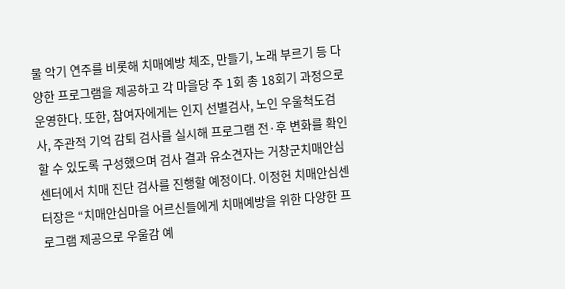물 악기 연주를 비롯해 치매예방 체조, 만들기, 노래 부르기 등 다양한 프로그램을 제공하고 각 마을당 주 1회 총 18회기 과정으로 운영한다. 또한, 참여자에게는 인지 선별검사, 노인 우울척도검사, 주관적 기억 감퇴 검사를 실시해 프로그램 전·후 변화를 확인할 수 있도록 구성했으며 검사 결과 유소견자는 거창군치매안심센터에서 치매 진단 검사를 진행할 예정이다. 이정헌 치매안심센터장은 “치매안심마을 어르신들에게 치매예방을 위한 다양한 프로그램 제공으로 우울감 예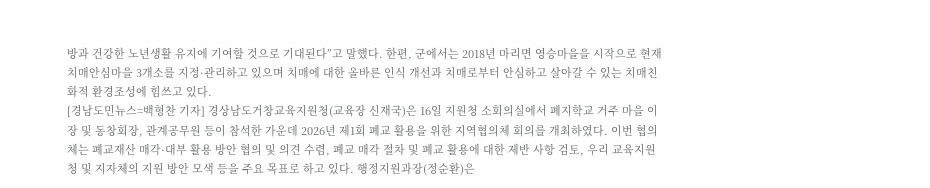방과 건강한 노년생활 유지에 기여할 것으로 기대된다”고 말했다. 한편, 군에서는 2018년 마리면 영승마을을 시작으로 현재 치매안심마을 3개소를 지정·관리하고 있으며 치매에 대한 올바른 인식 개선과 치매로부터 안심하고 살아갈 수 있는 치매친화적 환경조성에 힘쓰고 있다.
[경남도민뉴스=백형찬 기자] 경상남도거창교육지원청(교육장 신재국)은 16일 지원청 소회의실에서 폐지학교 거주 마을 이장 및 동창회장, 관계공무원 등이 참석한 가운데 2026년 제1회 폐교 활용을 위한 지역협의체 회의를 개최하였다. 이번 협의체는 폐교재산 매각·대부 활용 방안 협의 및 의견 수렴, 폐교 매각 절차 및 폐교 활용에 대한 제반 사항 검토, 우리 교육지원청 및 지자체의 지원 방안 모색 등을 주요 목표로 하고 있다. 행정지원과장(정순환)은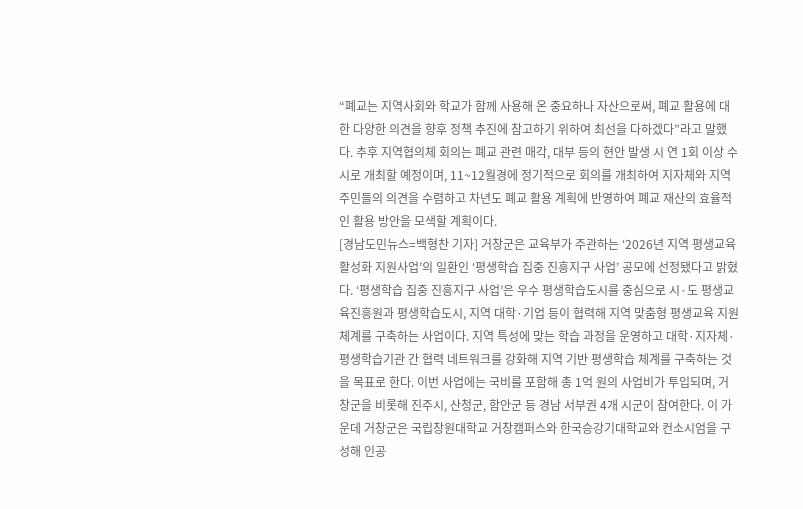“폐교는 지역사회와 학교가 함께 사용해 온 중요하나 자산으로써, 폐교 활용에 대한 다양한 의견을 향후 정책 추진에 참고하기 위하여 최선을 다하겠다”라고 말했다. 추후 지역협의체 회의는 폐교 관련 매각, 대부 등의 현안 발생 시 연 1회 이상 수시로 개최할 예정이며, 11~12월경에 정기적으로 회의를 개최하여 지자체와 지역 주민들의 의견을 수렴하고 차년도 폐교 활용 계획에 반영하여 폐교 재산의 효율적인 활용 방안을 모색할 계획이다.
[경남도민뉴스=백형찬 기자] 거창군은 교육부가 주관하는 ‘2026년 지역 평생교육 활성화 지원사업’의 일환인 ‘평생학습 집중 진흥지구 사업’ 공모에 선정됐다고 밝혔다. ‘평생학습 집중 진흥지구 사업’은 우수 평생학습도시를 중심으로 시·도 평생교육진흥원과 평생학습도시, 지역 대학·기업 등이 협력해 지역 맞춤형 평생교육 지원체계를 구축하는 사업이다. 지역 특성에 맞는 학습 과정을 운영하고 대학·지자체·평생학습기관 간 협력 네트워크를 강화해 지역 기반 평생학습 체계를 구축하는 것을 목표로 한다. 이번 사업에는 국비를 포함해 총 1억 원의 사업비가 투입되며, 거창군을 비롯해 진주시, 산청군, 함안군 등 경남 서부권 4개 시군이 참여한다. 이 가운데 거창군은 국립창원대학교 거창캠퍼스와 한국승강기대학교와 컨소시엄을 구성해 인공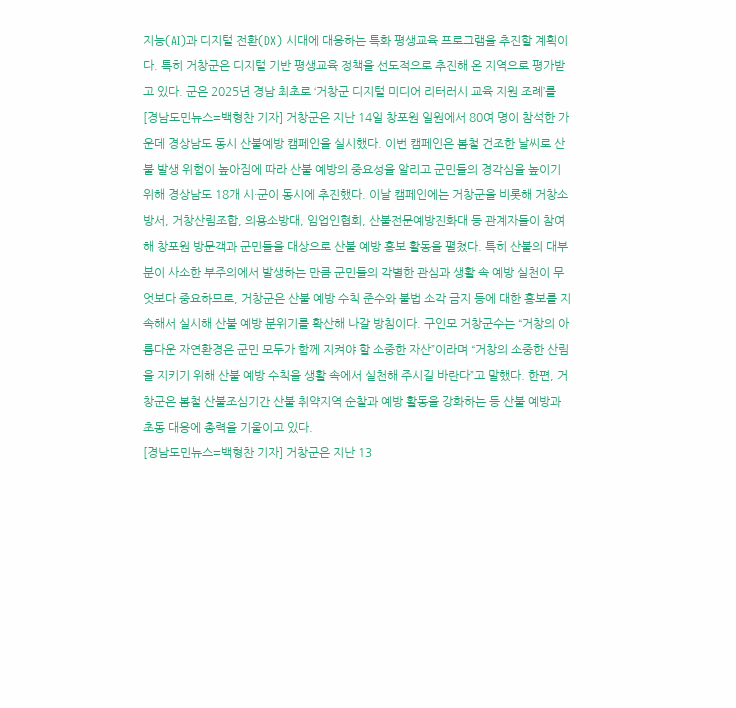지능(AI)과 디지털 전환(DX) 시대에 대응하는 특화 평생교육 프로그램을 추진할 계획이다. 특히 거창군은 디지털 기반 평생교육 정책을 선도적으로 추진해 온 지역으로 평가받고 있다. 군은 2025년 경남 최초로 ‘거창군 디지털 미디어 리터러시 교육 지원 조례’를
[경남도민뉴스=백형찬 기자] 거창군은 지난 14일 창포원 일원에서 80여 명이 참석한 가운데 경상남도 동시 산불예방 캠페인을 실시했다. 이번 캠페인은 봄철 건조한 날씨로 산불 발생 위험이 높아짐에 따라 산불 예방의 중요성을 알리고 군민들의 경각심을 높이기 위해 경상남도 18개 시·군이 동시에 추진했다. 이날 캠페인에는 거창군을 비롯해 거창소방서, 거창산림조합, 의용소방대, 임업인협회, 산불전문예방진화대 등 관계자들이 참여해 창포원 방문객과 군민들을 대상으로 산불 예방 홍보 활동을 펼쳤다. 특히 산불의 대부분이 사소한 부주의에서 발생하는 만큼 군민들의 각별한 관심과 생활 속 예방 실천이 무엇보다 중요하므로, 거창군은 산불 예방 수칙 준수와 불법 소각 금지 등에 대한 홍보를 지속해서 실시해 산불 예방 분위기를 확산해 나갈 방침이다. 구인모 거창군수는 “거창의 아름다운 자연환경은 군민 모두가 함께 지켜야 할 소중한 자산”이라며 “거창의 소중한 산림을 지키기 위해 산불 예방 수칙을 생활 속에서 실천해 주시길 바란다”고 말했다. 한편, 거창군은 봄철 산불조심기간 산불 취약지역 순찰과 예방 활동을 강화하는 등 산불 예방과 초동 대응에 총력을 기울이고 있다.
[경남도민뉴스=백형찬 기자] 거창군은 지난 13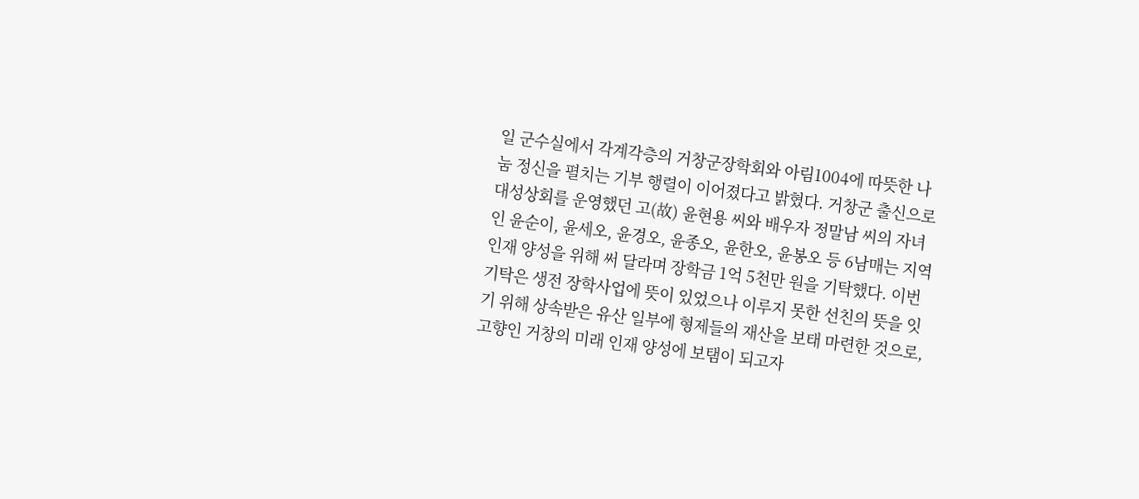일 군수실에서 각계각층의 거창군장학회와 아림1004에 따뜻한 나눔 정신을 펼치는 기부 행렬이 이어졌다고 밝혔다. 거창군 출신으로 대성상회를 운영했던 고(故) 윤현용 씨와 배우자 정말남 씨의 자녀인 윤순이, 윤세오, 윤경오, 윤종오, 윤한오, 윤봉오 등 6남매는 지역인재 양성을 위해 써 달라며 장학금 1억 5천만 원을 기탁했다. 이번 기탁은 생전 장학사업에 뜻이 있었으나 이루지 못한 선친의 뜻을 잇기 위해 상속받은 유산 일부에 형제들의 재산을 보태 마련한 것으로, 고향인 거창의 미래 인재 양성에 보탬이 되고자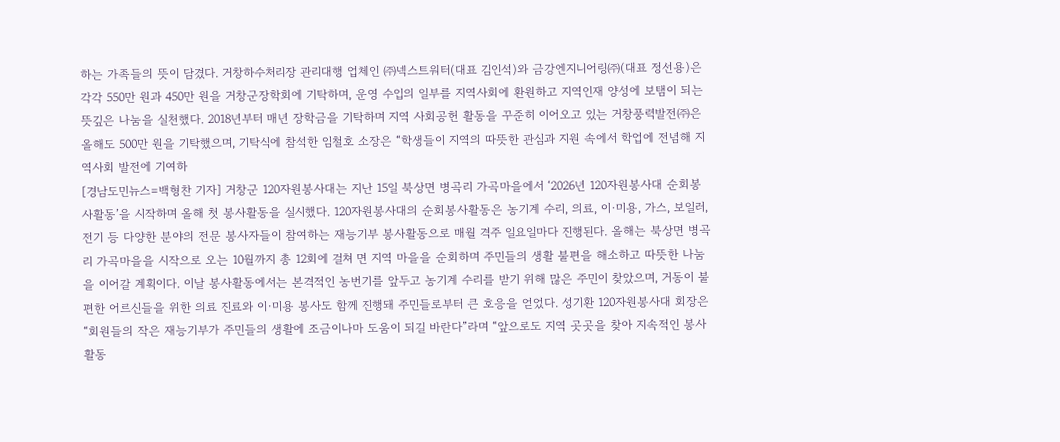하는 가족들의 뜻이 담겼다. 거창하수처리장 관리대행 업체인 ㈜넥스트워터(대표 김인석)와 금강엔지니어링㈜(대표 정선용)은 각각 550만 원과 450만 원을 거창군장학회에 기탁하며, 운영 수입의 일부를 지역사회에 환원하고 지역인재 양성에 보탬이 되는 뜻깊은 나눔을 실천했다. 2018년부터 매년 장학금을 기탁하며 지역 사회공헌 활동을 꾸준히 이어오고 있는 거창풍력발전㈜은 올해도 500만 원을 기탁했으며, 기탁식에 참석한 임철호 소장은 “학생들이 지역의 따뜻한 관심과 지원 속에서 학업에 전념해 지역사회 발전에 기여하
[경남도민뉴스=백형찬 기자] 거창군 120자원봉사대는 지난 15일 북상면 병곡리 가곡마을에서 ‘2026년 120자원봉사대 순회봉사활동’을 시작하며 올해 첫 봉사활동을 실시했다. 120자원봉사대의 순회봉사활동은 농기계 수리, 의료, 이·미용, 가스, 보일러, 전기 등 다양한 분야의 전문 봉사자들이 참여하는 재능기부 봉사활동으로 매월 격주 일요일마다 진행된다. 올해는 북상면 병곡리 가곡마을을 시작으로 오는 10월까지 총 12회에 걸쳐 면 지역 마을을 순회하며 주민들의 생활 불편을 해소하고 따뜻한 나눔을 이어갈 계획이다. 이날 봉사활동에서는 본격적인 농번기를 앞두고 농기계 수리를 받기 위해 많은 주민이 찾았으며, 거동이 불편한 어르신들을 위한 의료 진료와 이·미용 봉사도 함께 진행돼 주민들로부터 큰 호응을 얻었다. 성기환 120자원봉사대 회장은 “회원들의 작은 재능기부가 주민들의 생활에 조금이나마 도움이 되길 바란다”라며 “앞으로도 지역 곳곳을 찾아 지속적인 봉사활동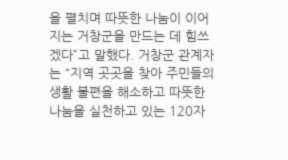을 펼치며 따뜻한 나눔이 이어지는 거창군을 만드는 데 힘쓰겠다”고 말했다. 거창군 관계자는 “지역 곳곳을 찾아 주민들의 생활 불편을 해소하고 따뜻한 나눔을 실천하고 있는 120자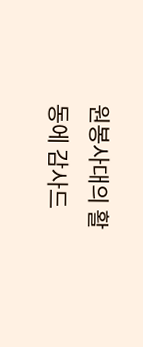원봉사대의 활동에 감사드